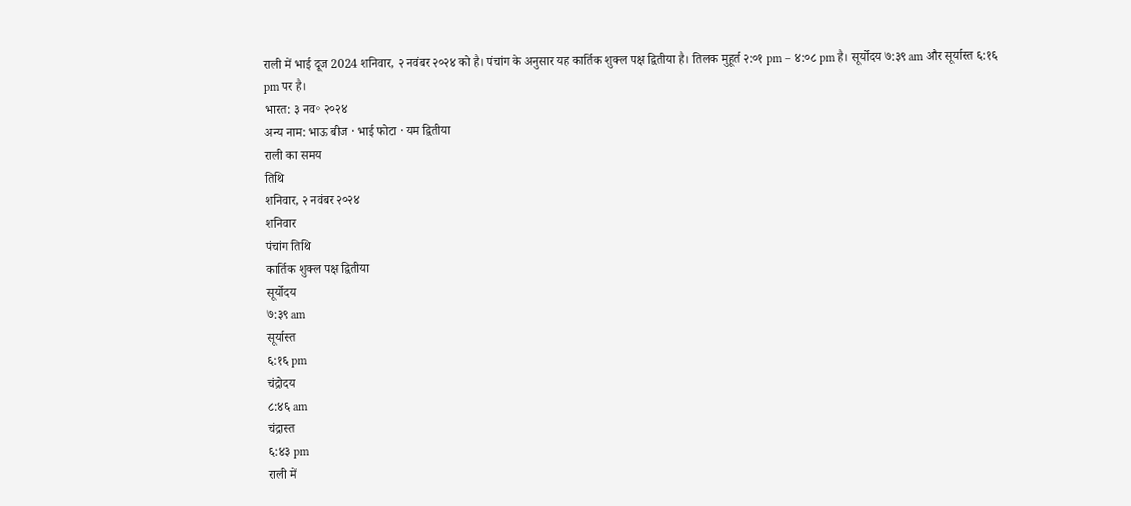राली में भाई दूज 2024 शनिवार, २ नवंबर २०२४ को है। पंचांग के अनुसार यह कार्तिक शुक्ल पक्ष द्वितीया है। तिलक मुहूर्त २:०१ pm – ४:०८ pm है। सूर्योदय ७:३९ am और सूर्यास्त ६:१६ pm पर है।
भारत: ३ नव॰ २०२४
अन्य नाम: भाऊ बीज · भाई फोटा · यम द्वितीया
राली का समय
तिथि
शनिवार, २ नवंबर २०२४
शनिवार
पंचांग तिथि
कार्तिक शुक्ल पक्ष द्वितीया
सूर्योदय
७:३९ am
सूर्यास्त
६:१६ pm
चंद्रोदय
८:४६ am
चंद्रास्त
६:४३ pm
राली में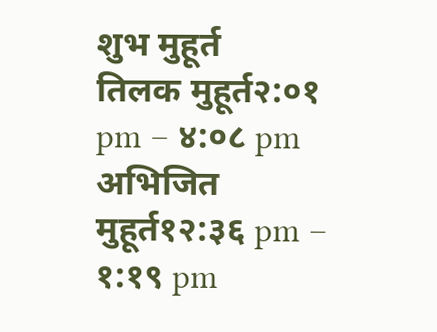शुभ मुहूर्त
तिलक मुहूर्त२:०१ pm – ४:०८ pm
अभिजित मुहूर्त१२:३६ pm – १:१९ pm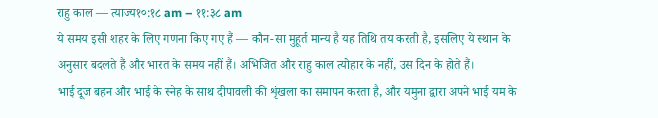राहु काल — त्याज्य१०:१८ am – ११:३८ am
ये समय इसी शहर के लिए गणना किए गए हैं — कौन-सा मुहूर्त मान्य है यह तिथि तय करती है, इसलिए ये स्थान के अनुसार बदलते हैं और भारत के समय नहीं हैं। अभिजित और राहु काल त्योहार के नहीं, उस दिन के होते हैं।
भाई दूज बहन और भाई के स्नेह के साथ दीपावली की शृंखला का समापन करता है, और यमुना द्वारा अपने भाई यम के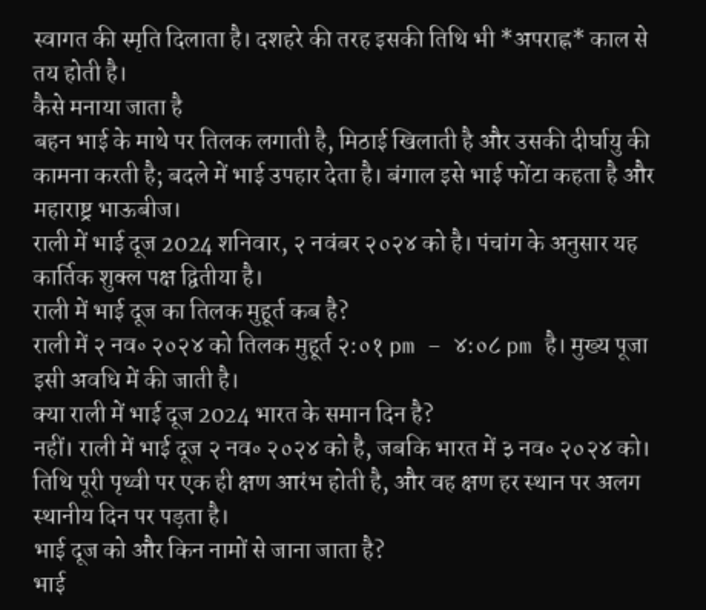स्वागत की स्मृति दिलाता है। दशहरे की तरह इसकी तिथि भी *अपराह्न* काल से तय होती है।
कैसे मनाया जाता है
बहन भाई के माथे पर तिलक लगाती है, मिठाई खिलाती है और उसकी दीर्घायु की कामना करती है; बदले में भाई उपहार देता है। बंगाल इसे भाई फोंटा कहता है और महाराष्ट्र भाऊबीज।
राली में भाई दूज 2024 शनिवार, २ नवंबर २०२४ को है। पंचांग के अनुसार यह कार्तिक शुक्ल पक्ष द्वितीया है।
राली में भाई दूज का तिलक मुहूर्त कब है?
राली में २ नव॰ २०२४ को तिलक मुहूर्त २:०१ pm – ४:०८ pm है। मुख्य पूजा इसी अवधि में की जाती है।
क्या राली में भाई दूज 2024 भारत के समान दिन है?
नहीं। राली में भाई दूज २ नव॰ २०२४ को है, जबकि भारत में ३ नव॰ २०२४ को। तिथि पूरी पृथ्वी पर एक ही क्षण आरंभ होती है, और वह क्षण हर स्थान पर अलग स्थानीय दिन पर पड़ता है।
भाई दूज को और किन नामों से जाना जाता है?
भाई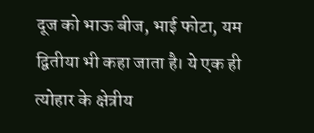दूज को भाऊ बीज, भाई फोटा, यम द्वितीया भी कहा जाता है। ये एक ही त्योहार के क्षेत्रीय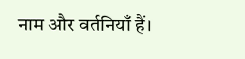नाम और वर्तनियाँ हैं।